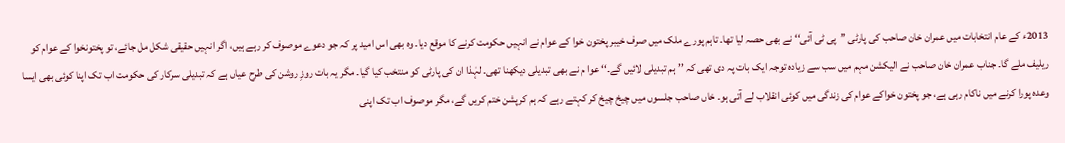2013ء کے عام انتخابات میں عمران خان صاحب کی پارٹی ’’پی ٹی آئی‘‘ نے بھی حصہ لیا تھا۔ تاہم پورے ملک میں صرف خیبر پختون خوا کے عوام نے انہیں حکومت کرنے کا موقع دیا۔ وہ بھی اس امید پر کہ جو دعوے موصوف کر رہے ہیں، اگر انہیں حقیقی شکل مل جائے، تو پختونخوا کے عوام کو ریلیف ملے گا۔ جناب عمران خان صاحب نے الیکشن مہم میں سب سے زیادہ توجہ ایک بات پہ دی تھی کہ ’’ہم تبدیلی لائیں گے۔‘‘ عوا م نے بھی تبدیلی دیکھنا تھی۔ لہٰذا ان کی پارٹی کو منتخب کیا گیا۔ مگر یہ بات روزِ روشن کی طرح عیاں ہے کہ تبدیلی سرکار کی حکومت اب تک اپنا کوئی بھی ایسا وعدہ پورا کرنے میں ناکام رہی ہے، جو پختون خواکے عوام کی زندگی میں کوئی انقلاب لے آتی ہو۔ خاں صاحب جلسوں میں چیخ چیخ کر کہتے رہے کہ ہم کرپشن ختم کریں گے، مگر موصوف اب تک اپنی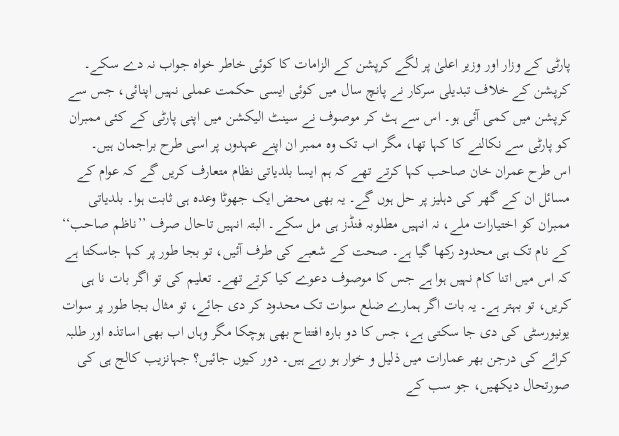پارٹی کے وزار اور وزیر اعلیٰ پر لگے کرپشن کے الزامات کا کوئی خاطر خواہ جواب نہ دے سکے۔ کرپشن کے خلاف تبدیلی سرکار نے پانچ سال میں کوئی ایسی حکمت عملی نہیں اپنائی، جس سے کرپشن میں کمی آئی ہو۔ اس سے ہٹ کر موصوف نے سینٹ الیکشن میں اپنی پارٹی کے کئی ممبران کو پارٹی سے نکالنے کا کہا تھا، مگر اب تک وہ ممبر ان اپنے عہدوں پر اسی طرح براجمان ہیں۔
اس طرح عمران خان صاحب کہا کرتے تھے کہ ہم ایسا بلدیاتی نظام متعارف کریں گے کہ عوام کے مسائل ان کے گھر کی دہلیز پر حل ہوں گے۔ یہ بھی محض ایک جھوٹا وعدہ ہی ثابت ہوا۔ بلدیاتی ممبران کو اختیارات ملے، نہ انہیں مطلوبہ فنڈز ہی مل سکے۔ البتہ انہیں تاحال صرف ’’ناظم صاحب‘‘ کے نام تک ہی محدود رکھا گیا ہے۔ صحت کے شعبے کی طرف آئیں، تو بجا طور پر کہا جاسکتا ہے کہ اس میں اتنا کام نہیں ہوا ہے جس کا موصوف دعوے کیا کرتے تھے۔ تعلیم کی تو اگر بات نا ہی کریں، تو بہتر ہے۔ یہ بات اگر ہمارے ضلع سوات تک محدود کر دی جائے، تو مثال بجا طور پر سوات یونیورسٹی کی دی جا سکتی ہے، جس کا دو بارہ افتتاح بھی ہوچکا مگر وہاں اب بھی اساتذہ اور طلبہ کرائے کی درجن بھر عمارات میں ذلیل و خوار ہو رہے ہیں۔ دور کیوں جائیں؟ جہانزیب کالج ہی کی صورتحال دیکھیں، جو سب کے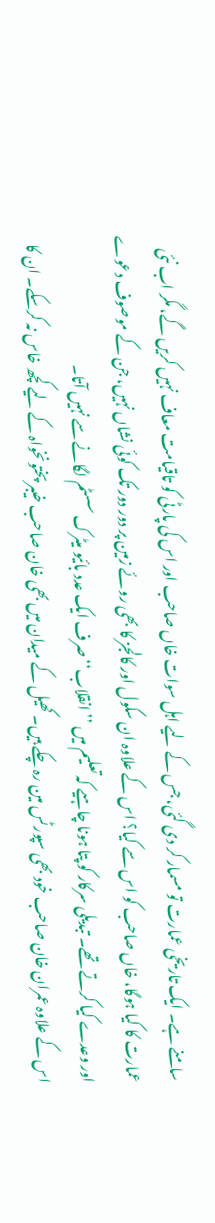سامنے ہے۔ ایک تاریخی عمارت تو مسمار کر دی گئی، جس کے لیے اہل سوات خاں صاحب اور اس کی پارٹی کو تاقیامت معاف نہیں کریں گے، مگر اب نئی عمارت کا کیا ہوگا، خاں صاحب کو اس سے کیا؟ اس کے علاوہ ان سکول اور کالجز کا بھی روئے زمین پر دور دور تک کوئی نشاں نہیں، جن کے موصوف دعوے اور وعدے کیا کرتے تھے۔ تبدیلی سرکار کو پتا ہونا چاہیے کہ تعلیم میں ’’انقلاب‘‘ صرف ایک عدد بائیو میٹرک سسٹم لگانے سے نہیں آتا۔
اس کے علاوہ عمران خان صاحب خود بھی سپورٹس مین رہ چکے ہیں۔ کھیل کے میدان میں بھی خان صاحب خیبر پختونخواہ کے لیے کچھ خاس نہ کرسکے۔ ان کا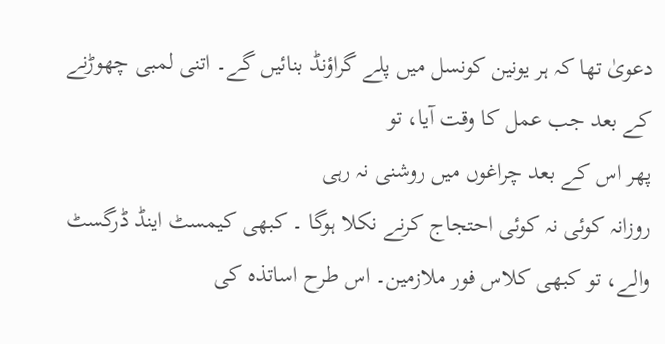دعویٰ تھا کہ ہر یونین کونسل میں پلے گراؤنڈ بنائیں گے۔ اتنی لمبی چھوڑنے کے بعد جب عمل کا وقت آیا، تو
پھر اس کے بعد چراغوں میں روشنی نہ رہی
روزانہ کوئی نہ کوئی احتجاج کرنے نکلا ہوگا ۔ کبھی کیمسٹ اینڈ ڈرگسٹ والے، تو کبھی کلاس فور ملازمین۔ اس طرح اساتذہ کی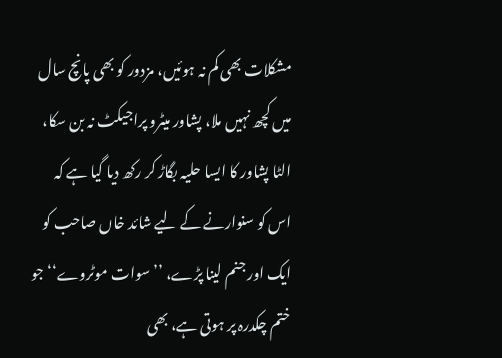مشکلات بھی کم نہ ہوئیں، مزدور کو بھی پانچ سال میں کچھ نہیں ملا، پشاور میٹرو پراجیکٹ نہ بن سکا، الٹا پشاور کا ایسا حلیہ بگاڑ کر رکھ دیا گیا ہے کہ اس کو سنوارنے کے لیے شائد خاں صاحب کو ایک اور جنم لینا پڑے، ’’سوات موٹروے‘‘ جو ختم چکدرہ پر ہوتی ہے، بھی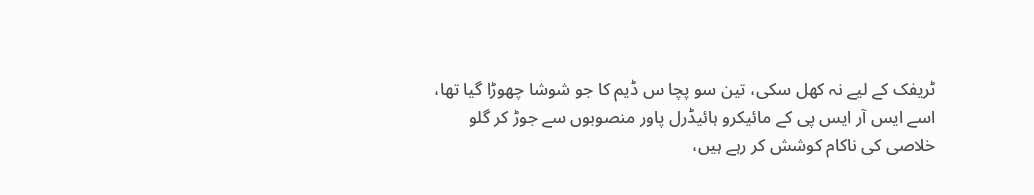ٹریفک کے لیے نہ کھل سکی، تین سو پچا س ڈیم کا جو شوشا چھوڑا گیا تھا، اسے ایس آر ایس پی کے مائیکرو ہائیڈرل پاور منصوبوں سے جوڑ کر گلو خلاصی کی ناکام کوشش کر رہے ہیں،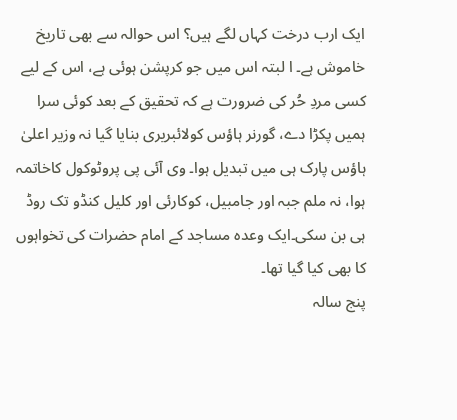ایک ارب درخت کہاں لگے ہیں؟ اس حوالہ سے بھی تاریخ خاموش ہے۔ ا لبتہ اس میں جو کرپشن ہوئی ہے، اس کے لیے کسی مردِ حُر کی ضرورت ہے کہ تحقیق کے بعد کوئی سرا ہمیں پکڑا دے، گورنر ہاؤس کولائبریری بنایا گیا نہ وزیر اعلیٰ ہاؤس پارک ہی میں تبدیل ہوا۔ وی آئی پی پروٹوکول کاخاتمہ ہوا، نہ ملم جبہ اور جامبیل، کوکارئی اور کلیل کنڈو تک روڈ ہی بن سکی۔ایک وعدہ مساجد کے امام حضرات کی تخواہوں کا بھی کیا گیا تھا۔
پنج سالہ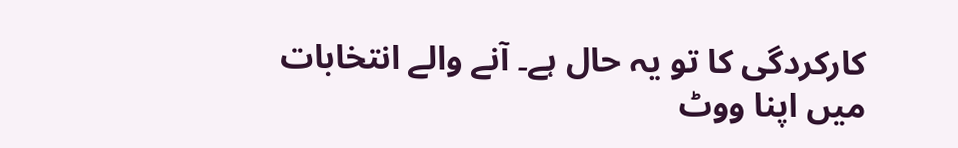کارکردگی کا تو یہ حال ہے۔ آنے والے انتخابات میں اپنا ووٹ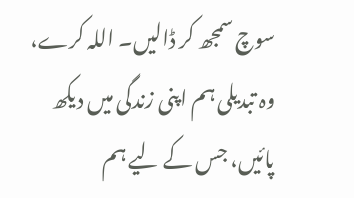سوچ سمجھ کر ڈالیں۔ اللہ کرے، وہ تبدیلی ہم اپنی زندگی میں دیکھ پائیں، جس کے لیے ہم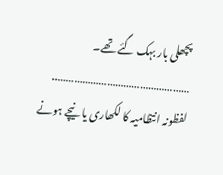پچھلی بار بہک گئے تھے۔
…………………………………………..
لفظونہ انتظامیہ کا لکھاری یا نیچے ہونے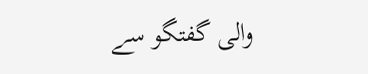والی گفتگو سے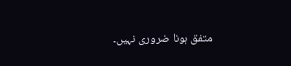متفق ہونا ضروری نہیں۔